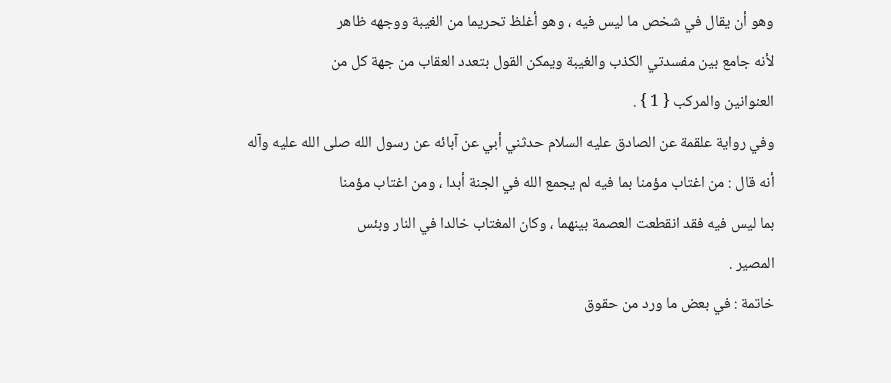وهو أن يقال في شخص ما ليس فيه ، وهو أغلظ تحريما من الغيبة ووجهه ظاهر
لأنه جامع بين مفسدتي الكذب والغيبة ويمكن القول بتعدد العقاب من جهة كل من
العنوانين والمركب { 1 } .
وفي رواية علقمة عن الصادق عليه السلام حدثني أبي عن آبائه عن رسول الله صلى الله عليه وآله
أنه قال : من اغتاب مؤمنا بما فيه لم يجمع الله في الجنة أبدا ، ومن اغتاب مؤمنا
بما ليس فيه فقد انقطعت العصمة بينهما ، وكان المغتاب خالدا في النار وبئس
المصير .
خاتمة : في بعض ما ورد من حقوق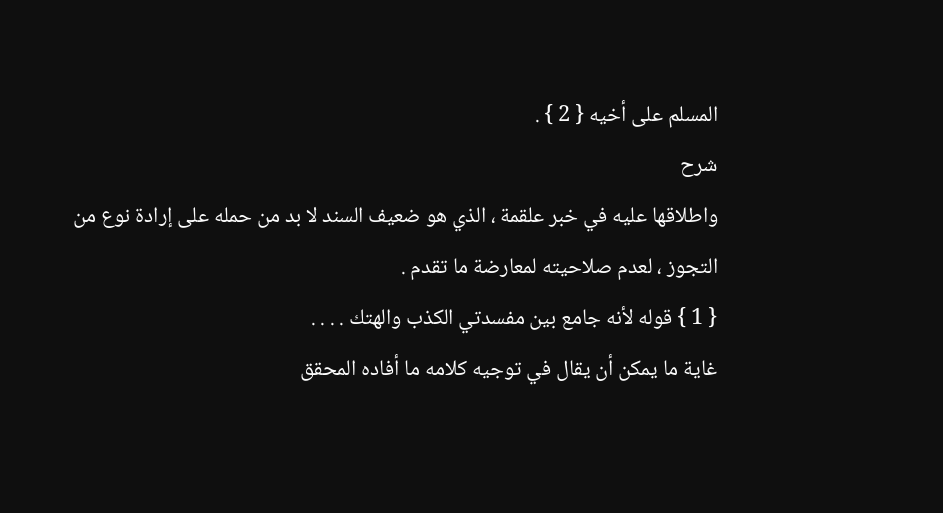المسلم على أخيه { 2 } .
شرح
واطلاقها عليه في خبر علقمة ، الذي هو ضعيف السند لا بد من حمله على إرادة نوع من
التجوز ، لعدم صلاحيته لمعارضة ما تقدم .
{ 1 } قوله لأنه جامع بين مفسدتي الكذب والهتك . . . .
غاية ما يمكن أن يقال في توجيه كلامه ما أفاده المحقق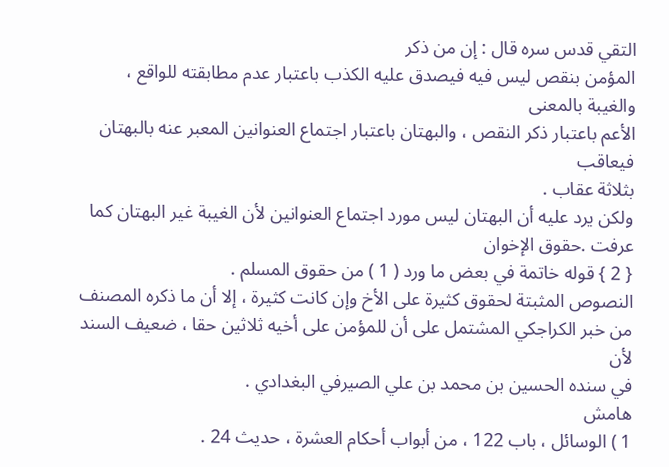التقي قدس سره قال : إن من ذكر
المؤمن بنقص ليس فيه فيصدق عليه الكذب باعتبار عدم مطابقته للواقع ، والغيبة بالمعنى
الأعم باعتبار ذكر النقص ، والبهتان باعتبار اجتماع العنوانين المعبر عنه بالبهتان فيعاقب
بثلاثة عقاب .
ولكن يرد عليه أن البهتان ليس مورد اجتماع العنوانين لأن الغيبة غير البهتان كما
عرفت .حقوق الإخوان
{ 2 } قوله خاتمة في بعض ما ورد ( 1 ) من حقوق المسلم .
النصوص المثبتة لحقوق كثيرة على الأخ وإن كانت كثيرة ، إلا أن ما ذكره المصنف
من خبر الكراجكي المشتمل على أن للمؤمن على أخيه ثلاثين حقا ، ضعيف السند لأن
في سنده الحسين بن محمد بن علي الصيرفي البغدادي .
هامش
1 ) الوسائل ، باب 122 ، من أبواب أحكام العشرة ، حديث 24 .